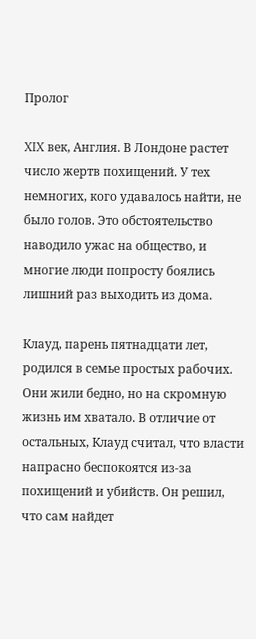Пролог

XIX век, Англия. В Лондоне растет число жертв похищений. У тех немногих, кого удавалось найти, не было голов. Это обстоятельство наводило ужас на общество, и многие люди попросту боялись лишний раз выходить из дома.

Клауд, парень пятнадцати лет, родился в семье простых рабочих. Они жили бедно, но на скромную жизнь им хватало. В отличие от остальных, Клауд считал, что власти напрасно беспокоятся из-за похищений и убийств. Он решил, что сам найдет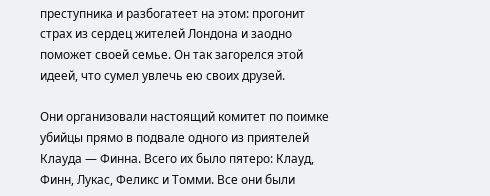преступника и разбогатеет на этом: прогонит страх из сердец жителей Лондона и заодно поможет своей семье. Он так загорелся этой идеей, что сумел увлечь ею своих друзей.

Они организовали настоящий комитет по поимке убийцы прямо в подвале одного из приятелей Клауда — Финна. Всего их было пятеро: Клауд, Финн, Лукас, Феликс и Томми. Все они были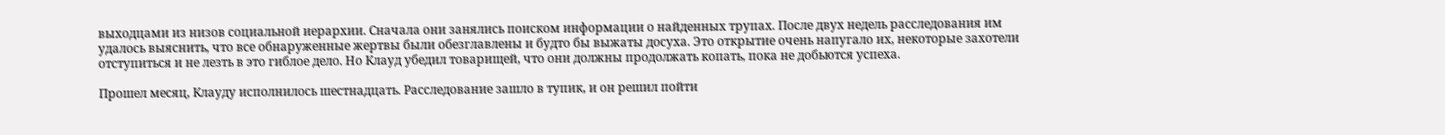выходцами из низов социальной иерархии. Сначала они занялись поиском информации о найденных трупах. После двух недель расследования им удалось выяснить, что все обнаруженные жертвы были обезглавлены и будто бы выжаты досуха. Это открытие очень напугало их, некоторые захотели отступиться и не лезть в это гиблое дело. Но Клауд убедил товарищей, что они должны продолжать копать, пока не добьются успеха.

Прошел месяц, Клауду исполнилось шестнадцать. Расследование зашло в тупик, и он решил пойти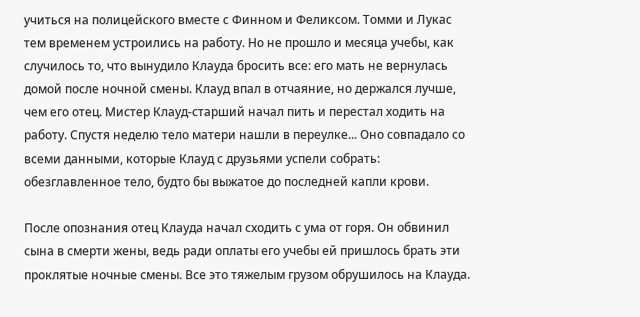учиться на полицейского вместе с Финном и Феликсом. Томми и Лукас тем временем устроились на работу. Но не прошло и месяца учебы, как случилось то, что вынудило Клауда бросить все: его мать не вернулась домой после ночной смены. Клауд впал в отчаяние, но держался лучше, чем его отец. Мистер Клауд-старший начал пить и перестал ходить на работу. Спустя неделю тело матери нашли в переулке... Оно совпадало со всеми данными, которые Клауд с друзьями успели собрать: обезглавленное тело, будто бы выжатое до последней капли крови.

После опознания отец Клауда начал сходить с ума от горя. Он обвинил сына в смерти жены, ведь ради оплаты его учебы ей пришлось брать эти проклятые ночные смены. Все это тяжелым грузом обрушилось на Клауда.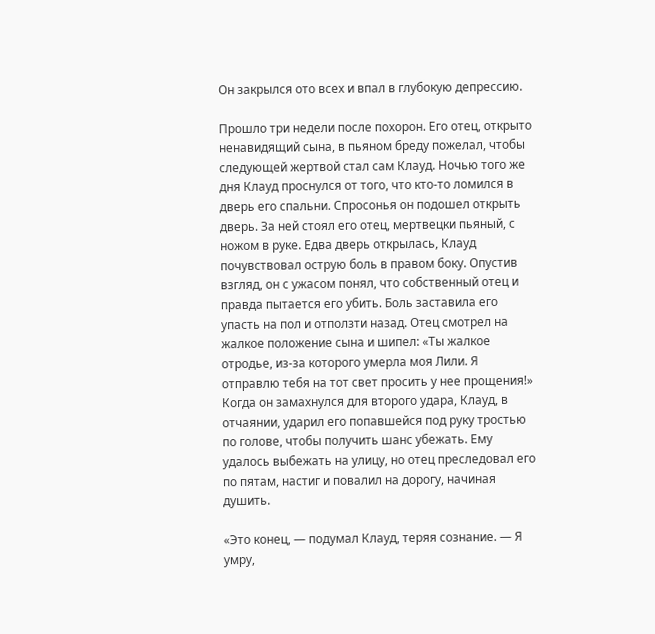Он закрылся ото всех и впал в глубокую депрессию.

Прошло три недели после похорон. Его отец, открыто ненавидящий сына, в пьяном бреду пожелал, чтобы следующей жертвой стал сам Клауд. Ночью того же дня Клауд проснулся от того, что кто-то ломился в дверь его спальни. Спросонья он подошел открыть дверь. За ней стоял его отец, мертвецки пьяный, с ножом в руке. Едва дверь открылась, Клауд почувствовал острую боль в правом боку. Опустив взгляд, он с ужасом понял, что собственный отец и правда пытается его убить. Боль заставила его упасть на пол и отползти назад. Отец смотрел на жалкое положение сына и шипел: «Ты жалкое отродье, из-за которого умерла моя Лили. Я отправлю тебя на тот свет просить у нее прощения!» Когда он замахнулся для второго удара, Клауд, в отчаянии, ударил его попавшейся под руку тростью по голове, чтобы получить шанс убежать. Ему удалось выбежать на улицу, но отец преследовал его по пятам, настиг и повалил на дорогу, начиная душить.

«Это конец, — подумал Клауд, теряя сознание. — Я умру,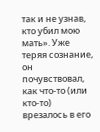так и не узнав, кто убил мою мать». Уже теряя сознание, он почувствовал, как что-то (или кто-то) врезалось в его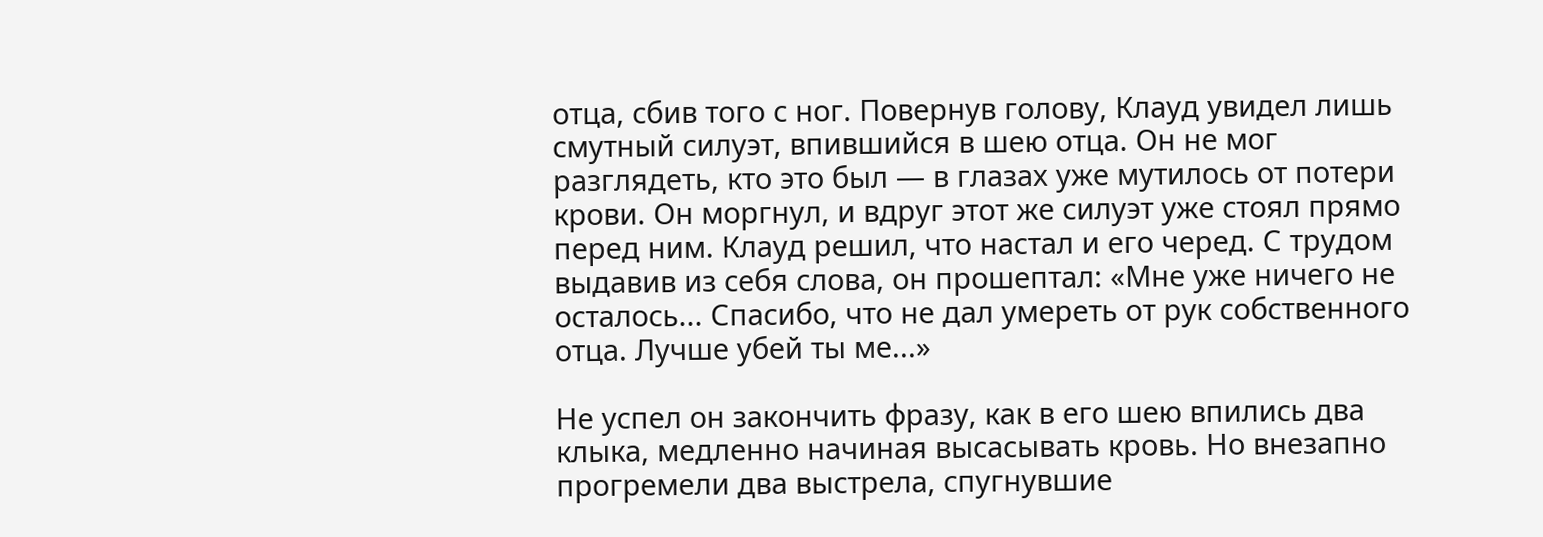отца, сбив того с ног. Повернув голову, Клауд увидел лишь смутный силуэт, впившийся в шею отца. Он не мог разглядеть, кто это был — в глазах уже мутилось от потери крови. Он моргнул, и вдруг этот же силуэт уже стоял прямо перед ним. Клауд решил, что настал и его черед. С трудом выдавив из себя слова, он прошептал: «Мне уже ничего не осталось... Спасибо, что не дал умереть от рук собственного отца. Лучше убей ты ме...»

Не успел он закончить фразу, как в его шею впились два клыка, медленно начиная высасывать кровь. Но внезапно прогремели два выстрела, спугнувшие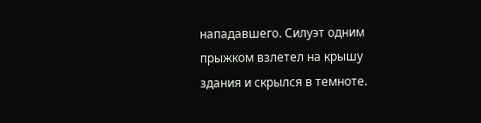нападавшего. Силуэт одним прыжком взлетел на крышу здания и скрылся в темноте.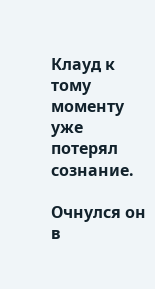Клауд к тому моменту уже потерял сознание.

Очнулся он в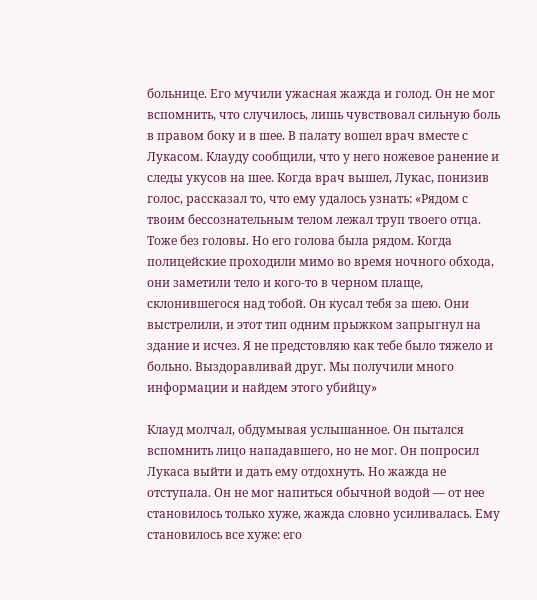больнице. Его мучили ужасная жажда и голод. Он не мог вспомнить, что случилось, лишь чувствовал сильную боль в правом боку и в шее. В палату вошел врач вместе с Лукасом. Клауду сообщили, что у него ножевое ранение и следы укусов на шее. Когда врач вышел, Лукас, понизив голос, рассказал то, что ему удалось узнать: «Рядом с твоим бессознательным телом лежал труп твоего отца. Тоже без головы. Но его голова была рядом. Когда полицейские проходили мимо во время ночного обхода, они заметили тело и кого-то в черном плаще, склонившегося над тобой. Он кусал тебя за шею. Они выстрелили, и этот тип одним прыжком запрыгнул на здание и исчез. Я не предстовляю как тебе было тяжело и больно. Выздоравливай друг. Мы получили много информации и найдем этого убийцу»

Клауд молчал, обдумывая услышанное. Он пытался вспомнить лицо нападавшего, но не мог. Он попросил Лукаса выйти и дать ему отдохнуть. Но жажда не отступала. Он не мог напиться обычной водой — от нее становилось только хуже, жажда словно усиливалась. Ему становилось все хуже: его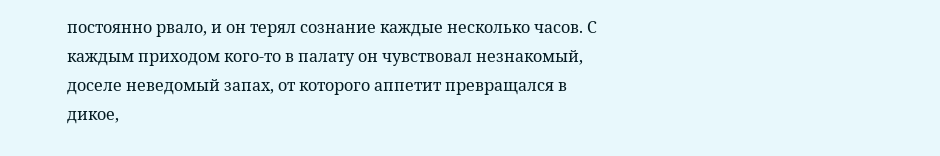постоянно рвало, и он терял сознание каждые несколько часов. С каждым приходом кого-то в палату он чувствовал незнакомый, доселе неведомый запах, от которого аппетит превращался в дикое,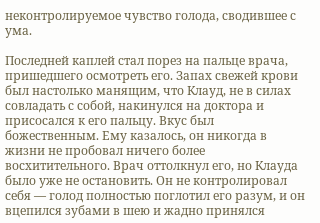неконтролируемое чувство голода, сводившее с ума.

Последней каплей стал порез на пальце врача, пришедшего осмотреть его. Запах свежей крови был настолько манящим, что Клауд, не в силах совладать с собой, накинулся на доктора и присосался к его пальцу. Вкус был божественным. Ему казалось, он никогда в жизни не пробовал ничего более восхитительного. Врач оттолкнул его, но Клауда было уже не остановить. Он не контролировал себя — голод полностью поглотил его разум, и он вцепился зубами в шею и жадно принялся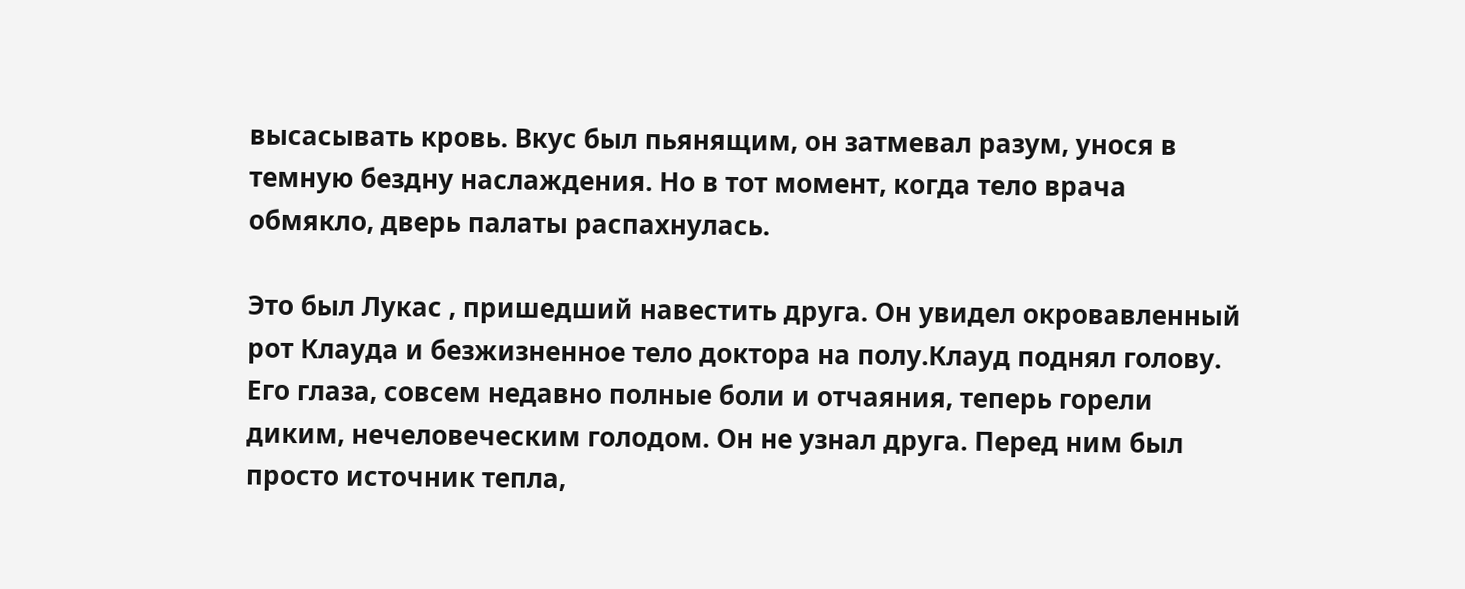высасывать кровь. Вкус был пьянящим, он затмевал разум, унося в темную бездну наслаждения. Но в тот момент, когда тело врача обмякло, дверь палаты распахнулась.

Это был Лукас , пришедший навестить друга. Он увидел окровавленный рот Клауда и безжизненное тело доктора на полу.Клауд поднял голову. Его глаза, совсем недавно полные боли и отчаяния, теперь горели диким, нечеловеческим голодом. Он не узнал друга. Перед ним был просто источник тепла,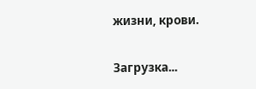жизни, крови.

Загрузка...